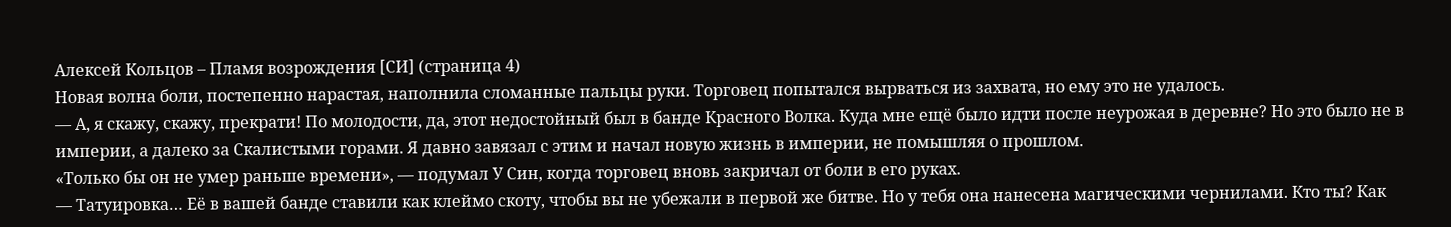Алексей Кольцов – Пламя возрождения [СИ] (страница 4)
Новая волна боли, постепенно нарастая, наполнила сломанные пальцы руки. Торговец попытался вырваться из захвата, но ему это не удалось.
— А, я скажу, скажу, прекрати! По молодости, да, этот недостойный был в банде Красного Волка. Куда мне ещё было идти после неурожая в деревне? Но это было не в империи, а далеко за Скалистыми горами. Я давно завязал с этим и начал новую жизнь в империи, не помышляя о прошлом.
«Только бы он не умер раньше времени», — подумал У Син, когда торговец вновь закричал от боли в его руках.
— Татуировка… Её в вашей банде ставили как клеймо скоту, чтобы вы не убежали в первой же битве. Но у тебя она нанесена магическими чернилами. Кто ты? Как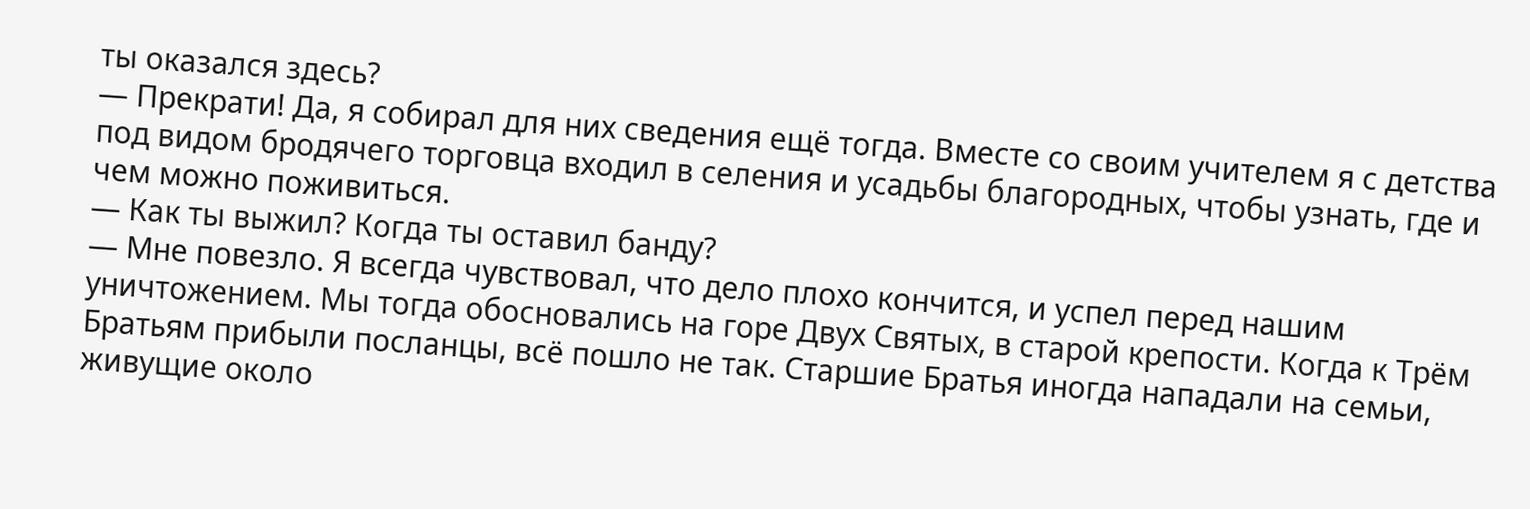ты оказался здесь?
— Прекрати! Да, я собирал для них сведения ещё тогда. Вместе со своим учителем я с детства под видом бродячего торговца входил в селения и усадьбы благородных, чтобы узнать, где и чем можно поживиться.
— Как ты выжил? Когда ты оставил банду?
— Мне повезло. Я всегда чувствовал, что дело плохо кончится, и успел перед нашим уничтожением. Мы тогда обосновались на горе Двух Святых, в старой крепости. Когда к Трём Братьям прибыли посланцы, всё пошло не так. Старшие Братья иногда нападали на семьи, живущие около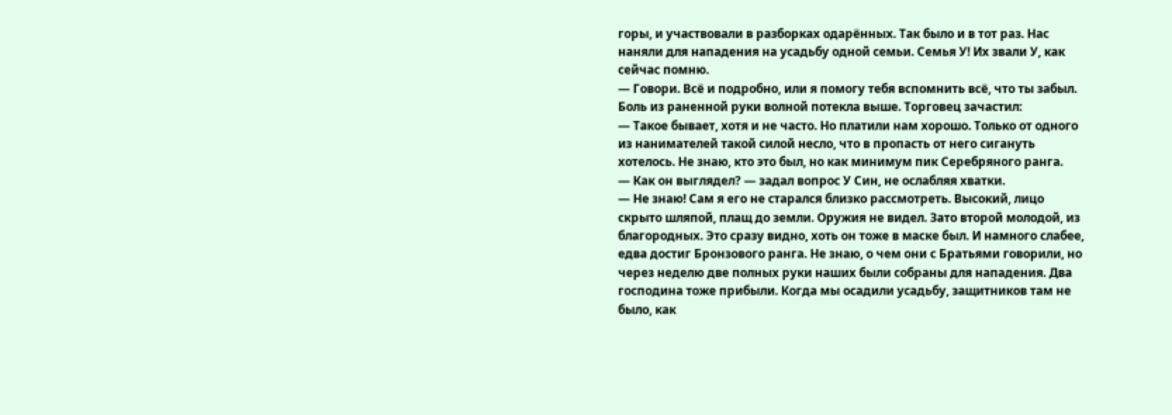горы, и участвовали в разборках одарённых. Так было и в тот раз. Нас наняли для нападения на усадьбу одной семьи. Семья У! Их звали У, как сейчас помню.
— Говори. Всё и подробно, или я помогу тебя вспомнить всё, что ты забыл.
Боль из раненной руки волной потекла выше. Торговец зачастил:
— Такое бывает, хотя и не часто. Но платили нам хорошо. Только от одного из нанимателей такой силой несло, что в пропасть от него сигануть хотелось. Не знаю, кто это был, но как минимум пик Серебряного ранга.
— Как он выглядел? — задал вопрос У Син, не ослабляя хватки.
— Не знаю! Сам я его не старался близко рассмотреть. Высокий, лицо скрыто шляпой, плащ до земли. Оружия не видел. Зато второй молодой, из благородных. Это сразу видно, хоть он тоже в маске был. И намного слабее, едва достиг Бронзового ранга. Не знаю, о чем они с Братьями говорили, но через неделю две полных руки наших были собраны для нападения. Два господина тоже прибыли. Когда мы осадили усадьбу, защитников там не было, как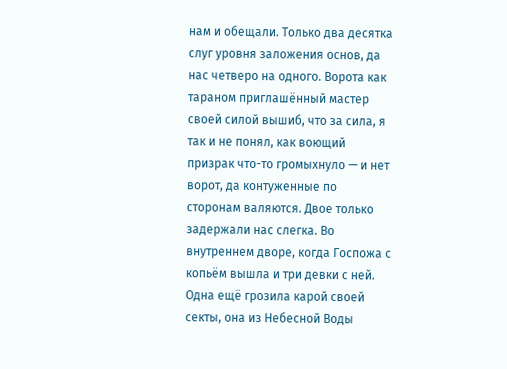нам и обещали. Только два десятка слуг уровня заложения основ, да нас четверо на одного. Ворота как тараном приглашённый мастер своей силой вышиб, что за сила, я так и не понял, как воющий призрак что-то громыхнуло — и нет ворот, да контуженные по сторонам валяются. Двое только задержали нас слегка. Во внутреннем дворе, когда Госпожа с копьём вышла и три девки с ней. Одна ещё грозила карой своей секты, она из Небесной Воды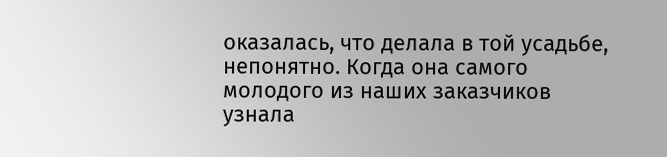оказалась, что делала в той усадьбе, непонятно. Когда она самого молодого из наших заказчиков узнала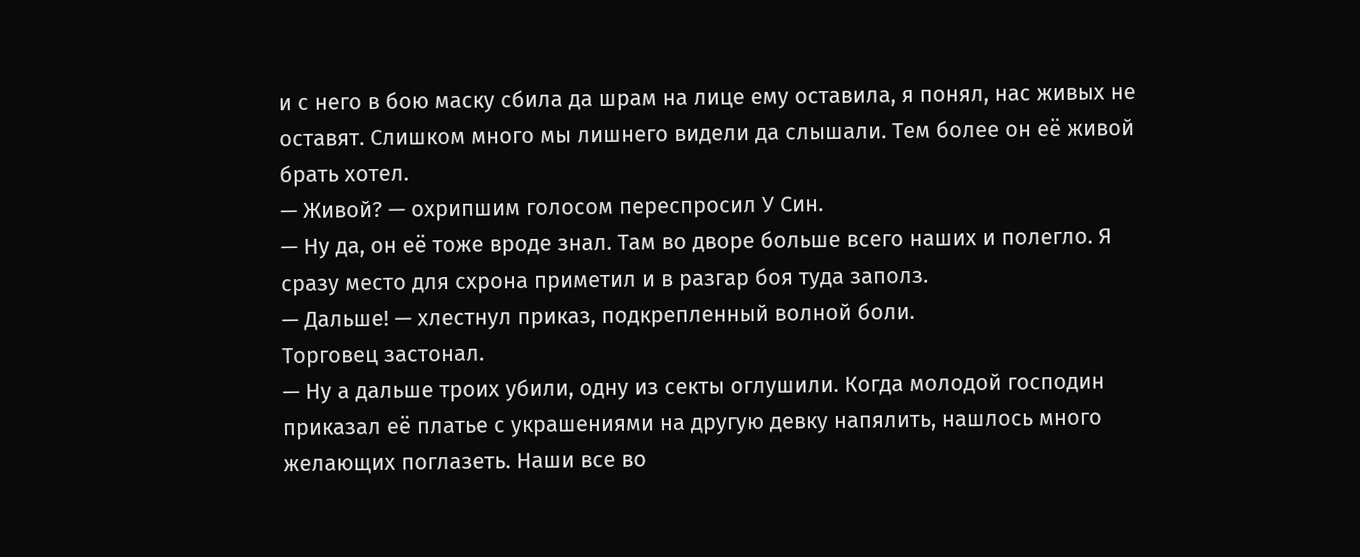и с него в бою маску сбила да шрам на лице ему оставила, я понял, нас живых не оставят. Слишком много мы лишнего видели да слышали. Тем более он её живой брать хотел.
— Живой? — охрипшим голосом переспросил У Син.
— Ну да, он её тоже вроде знал. Там во дворе больше всего наших и полегло. Я сразу место для схрона приметил и в разгар боя туда заполз.
— Дальше! — хлестнул приказ, подкрепленный волной боли.
Торговец застонал.
— Ну а дальше троих убили, одну из секты оглушили. Когда молодой господин приказал её платье с украшениями на другую девку напялить, нашлось много желающих поглазеть. Наши все во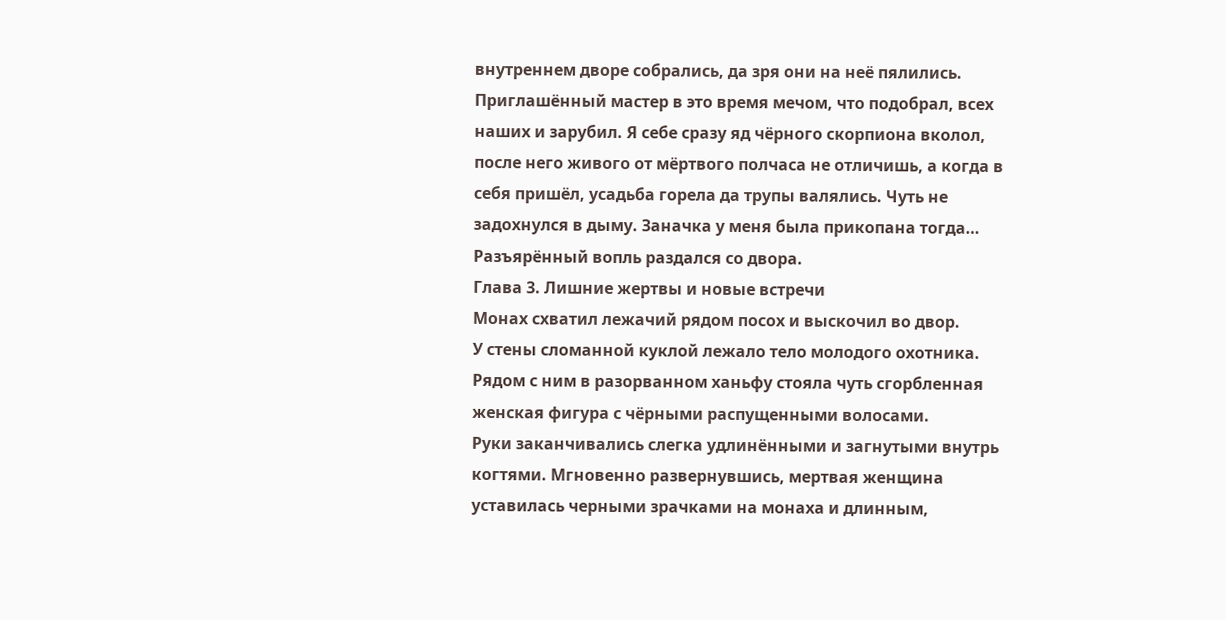внутреннем дворе собрались, да зря они на неё пялились. Приглашённый мастер в это время мечом, что подобрал, всех наших и зарубил. Я себе сразу яд чёрного скорпиона вколол, после него живого от мёртвого полчаса не отличишь, а когда в себя пришёл, усадьба горела да трупы валялись. Чуть не задохнулся в дыму. Заначка у меня была прикопана тогда…
Разъярённый вопль раздался со двора.
Глава 3. Лишние жертвы и новые встречи
Монах схватил лежачий рядом посох и выскочил во двор.
У стены сломанной куклой лежало тело молодого охотника. Рядом с ним в разорванном ханьфу стояла чуть сгорбленная женская фигура с чёрными распущенными волосами.
Руки заканчивались слегка удлинёнными и загнутыми внутрь когтями. Мгновенно развернувшись, мертвая женщина уставилась черными зрачками на монаха и длинным,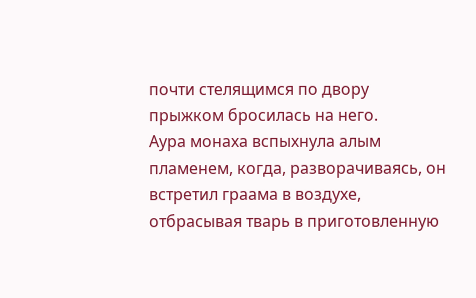почти стелящимся по двору прыжком бросилась на него.
Аура монаха вспыхнула алым пламенем, когда, разворачиваясь, он встретил граама в воздухе, отбрасывая тварь в приготовленную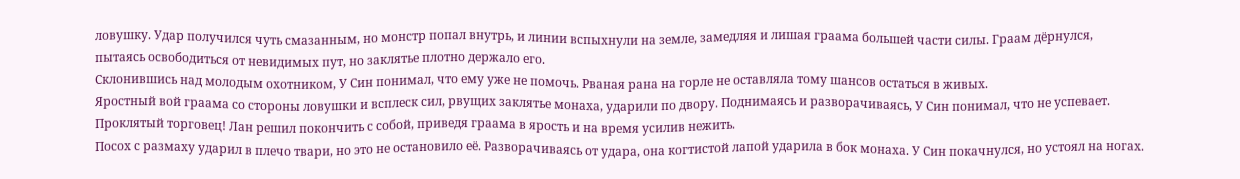ловушку. Удар получился чуть смазанным, но монстр попал внутрь, и линии вспыхнули на земле, замедляя и лишая граама большей части силы. Граам дёрнулся, пытаясь освободиться от невидимых пут, но заклятье плотно держало его.
Склонившись над молодым охотником, У Син понимал, что ему уже не помочь. Рваная рана на горле не оставляла тому шансов остаться в живых.
Яростный вой граама со стороны ловушки и всплеск сил, рвущих заклятье монаха, ударили по двору. Поднимаясь и разворачиваясь, У Син понимал, что не успевает. Проклятый торговец! Лан решил покончить с собой, приведя граама в ярость и на время усилив нежить.
Посох с размаху ударил в плечо твари, но это не остановило её. Разворачиваясь от удара, она когтистой лапой ударила в бок монаха. У Син покачнулся, но устоял на ногах.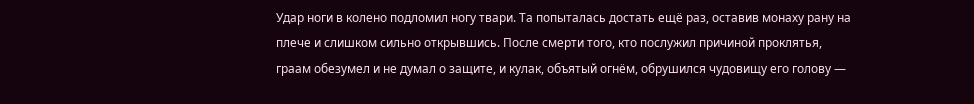Удар ноги в колено подломил ногу твари. Та попыталась достать ещё раз, оставив монаху рану на плече и слишком сильно открывшись. После смерти того, кто послужил причиной проклятья, граам обезумел и не думал о защите, и кулак, объятый огнём, обрушился чудовищу его голову —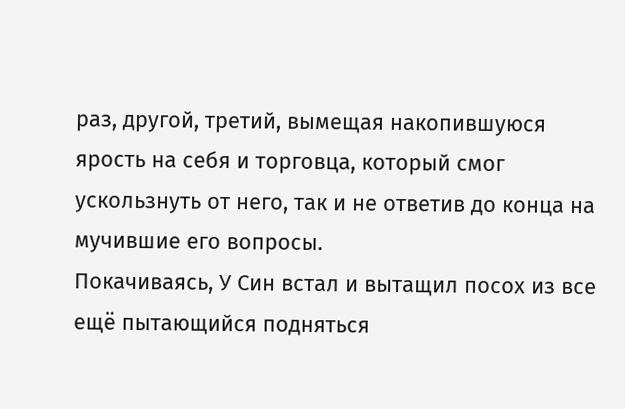раз, другой, третий, вымещая накопившуюся ярость на себя и торговца, который смог ускользнуть от него, так и не ответив до конца на мучившие его вопросы.
Покачиваясь, У Син встал и вытащил посох из все ещё пытающийся подняться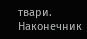твари. Наконечник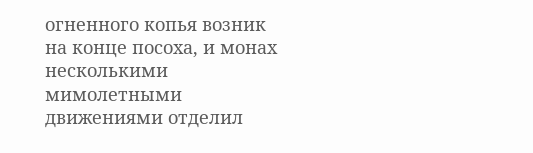огненного копья возник на конце посоха, и монах несколькими мимолетными движениями отделил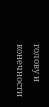голову и конечности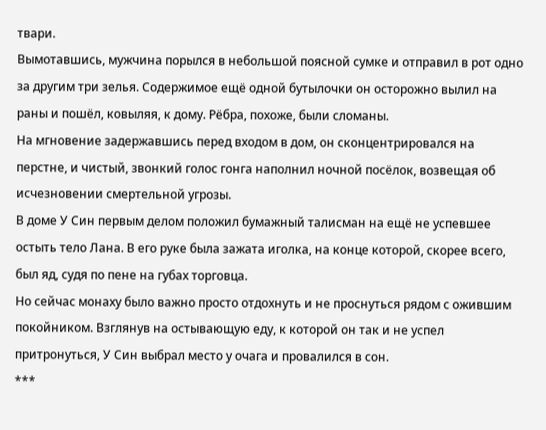твари.
Вымотавшись, мужчина порылся в небольшой поясной сумке и отправил в рот одно за другим три зелья. Содержимое ещё одной бутылочки он осторожно вылил на раны и пошёл, ковыляя, к дому. Рёбра, похоже, были сломаны.
На мгновение задержавшись перед входом в дом, он сконцентрировался на перстне, и чистый, звонкий голос гонга наполнил ночной посёлок, возвещая об исчезновении смертельной угрозы.
В доме У Син первым делом положил бумажный талисман на ещё не успевшее остыть тело Лана. В его руке была зажата иголка, на конце которой, скорее всего, был яд, судя по пене на губах торговца.
Но сейчас монаху было важно просто отдохнуть и не проснуться рядом с ожившим покойником. Взглянув на остывающую еду, к которой он так и не успел притронуться, У Син выбрал место у очага и провалился в сон.
***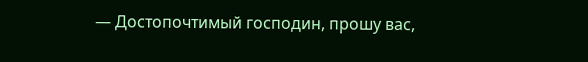— Достопочтимый господин, прошу вас,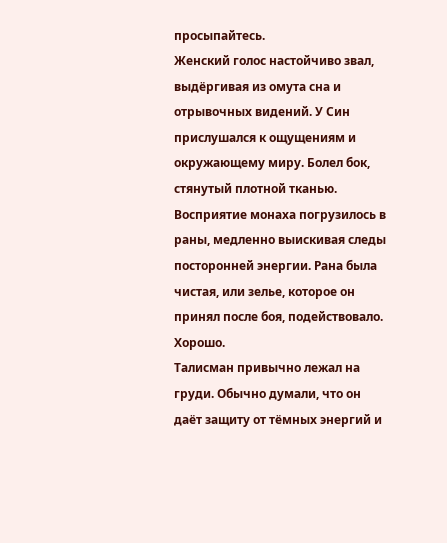просыпайтесь.
Женский голос настойчиво звал, выдёргивая из омута сна и отрывочных видений. У Син прислушался к ощущениям и окружающему миру. Болел бок, стянутый плотной тканью. Восприятие монаха погрузилось в раны, медленно выискивая следы посторонней энергии. Рана была чистая, или зелье, которое он принял после боя, подействовало. Хорошо.
Талисман привычно лежал на груди. Обычно думали, что он даёт защиту от тёмных энергий и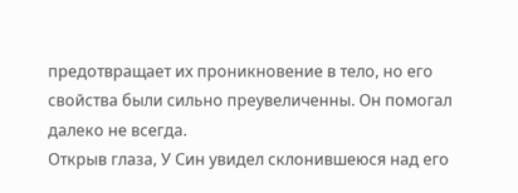предотвращает их проникновение в тело, но его свойства были сильно преувеличенны. Он помогал далеко не всегда.
Открыв глаза, У Син увидел склонившеюся над его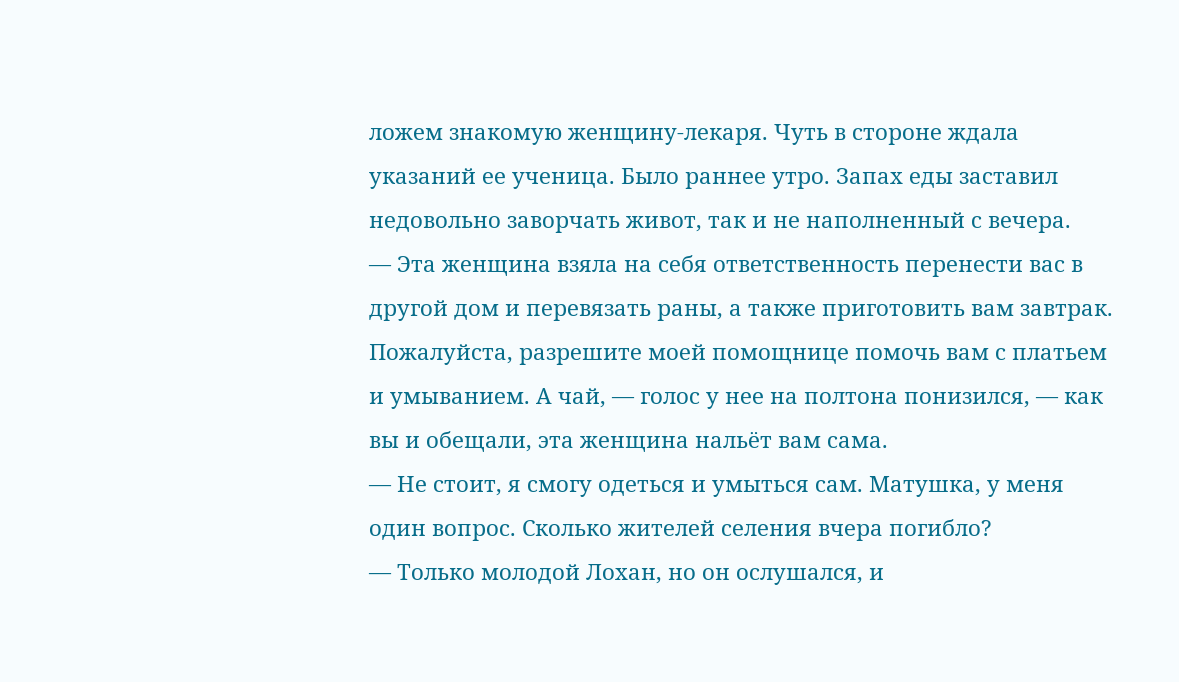ложем знакомую женщину-лекаря. Чуть в стороне ждала указаний ее ученица. Было раннее утро. Запах еды заставил недовольно заворчать живот, так и не наполненный с вечера.
— Эта женщина взяла на себя ответственность перенести вас в другой дом и перевязать раны, а также приготовить вам завтрак. Пожалуйста, разрешите моей помощнице помочь вам с платьем и умыванием. А чай, — голос у нее на полтона понизился, — как вы и обещали, эта женщина нальёт вам сама.
— Не стоит, я смогу одеться и умыться сам. Матушка, у меня один вопрос. Сколько жителей селения вчера погибло?
— Только молодой Лохан, но он ослушался, и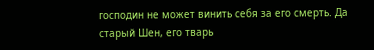господин не может винить себя за его смерть. Да старый Шен, его тварь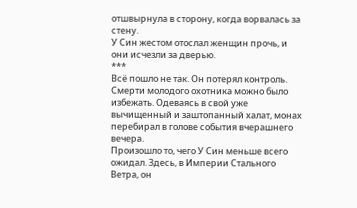отшвырнула в сторону, когда ворвалась за стену.
У Син жестом отослал женщин прочь, и они исчезли за дверью.
***
Всё пошло не так. Он потерял контроль. Смерти молодого охотника можно было избежать. Одеваясь в свой уже вычищенный и заштопанный халат, монах перебирал в голове события вчерашнего вечера.
Произошло то, чего У Син меньше всего ожидал. Здесь, в Империи Стального Ветра, он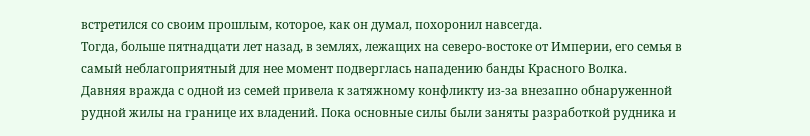встретился со своим прошлым, которое, как он думал, похоронил навсегда.
Тогда, больше пятнадцати лет назад, в землях, лежащих на северо-востоке от Империи, его семья в самый неблагоприятный для нее момент подверглась нападению банды Красного Волка.
Давняя вражда с одной из семей привела к затяжному конфликту из-за внезапно обнаруженной рудной жилы на границе их владений. Пока основные силы были заняты разработкой рудника и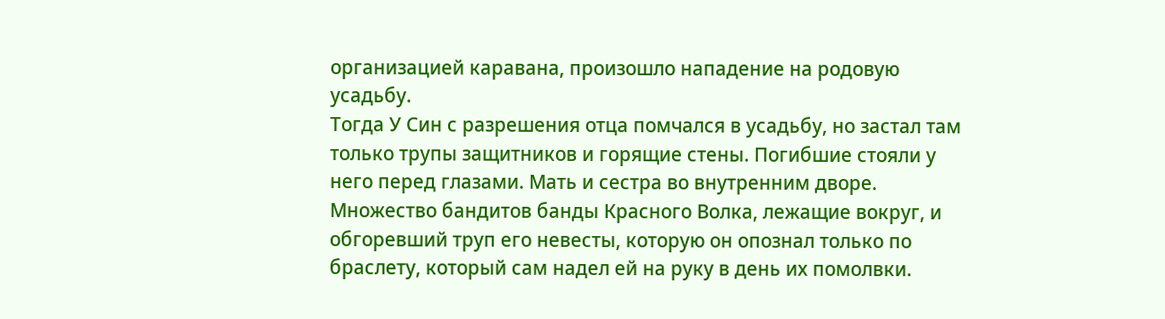организацией каравана, произошло нападение на родовую усадьбу.
Тогда У Син с разрешения отца помчался в усадьбу, но застал там только трупы защитников и горящие стены. Погибшие стояли у него перед глазами. Мать и сестра во внутренним дворе. Множество бандитов банды Красного Волка, лежащие вокруг, и обгоревший труп его невесты, которую он опознал только по браслету, который сам надел ей на руку в день их помолвки.